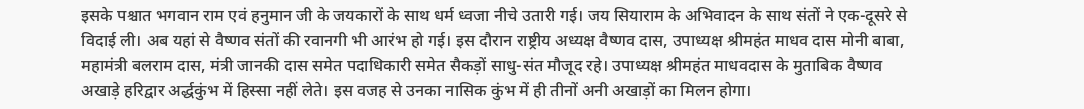इसके पश्चात भगवान राम एवं हनुमान जी के जयकारों के साथ धर्म ध्वजा नीचे उतारी गई। जय सियाराम के अभिवादन के साथ संतों ने एक-दूसरे से विदाई ली। अब यहां से वैष्णव संतों की रवानगी भी आरंभ हो गई। इस दौरान राष्ट्रीय अध्यक्ष वैष्णव दास, उपाध्यक्ष श्रीमहंत माधव दास मोनी बाबा, महामंत्री बलराम दास, मंत्री जानकी दास समेत पदाधिकारी समेत सैकड़ों साधु-संत मौजूद रहे। उपाध्यक्ष श्रीमहंत माधवदास के मुताबिक वैष्णव अखाड़े हरिद्वार अर्द्धकुंभ में हिस्सा नहीं लेते। इस वजह से उनका नासिक कुंभ में ही तीनों अनी अखाड़ों का मिलन होगा।